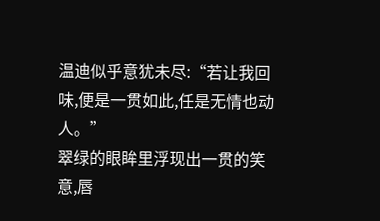温迪似乎意犹未尽:“若让我回味,便是一贯如此,任是无情也动人。”
翠绿的眼眸里浮现出一贯的笑意,唇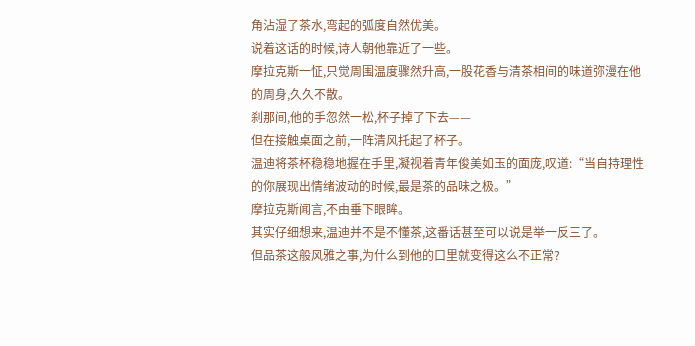角沾湿了茶水,弯起的弧度自然优美。
说着这话的时候,诗人朝他靠近了一些。
摩拉克斯一怔,只觉周围温度骤然升高,一股花香与清茶相间的味道弥漫在他的周身,久久不散。
刹那间,他的手忽然一松,杯子掉了下去——
但在接触桌面之前,一阵清风托起了杯子。
温迪将茶杯稳稳地握在手里,凝视着青年俊美如玉的面庞,叹道:“当自持理性的你展现出情绪波动的时候,最是茶的品味之极。”
摩拉克斯闻言,不由垂下眼眸。
其实仔细想来,温迪并不是不懂茶,这番话甚至可以说是举一反三了。
但品茶这般风雅之事,为什么到他的口里就变得这么不正常?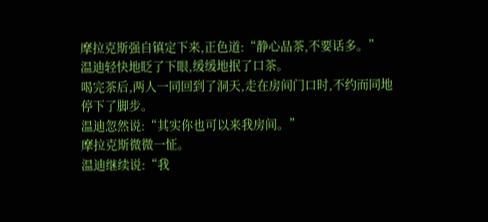摩拉克斯强自镇定下来,正色道:“静心品茶,不要话多。”
温迪轻快地眨了下眼,缓缓地抿了口茶。
喝完茶后,两人一同回到了洞天,走在房间门口时,不约而同地停下了脚步。
温迪忽然说:“其实你也可以来我房间。”
摩拉克斯微微一怔。
温迪继续说:“我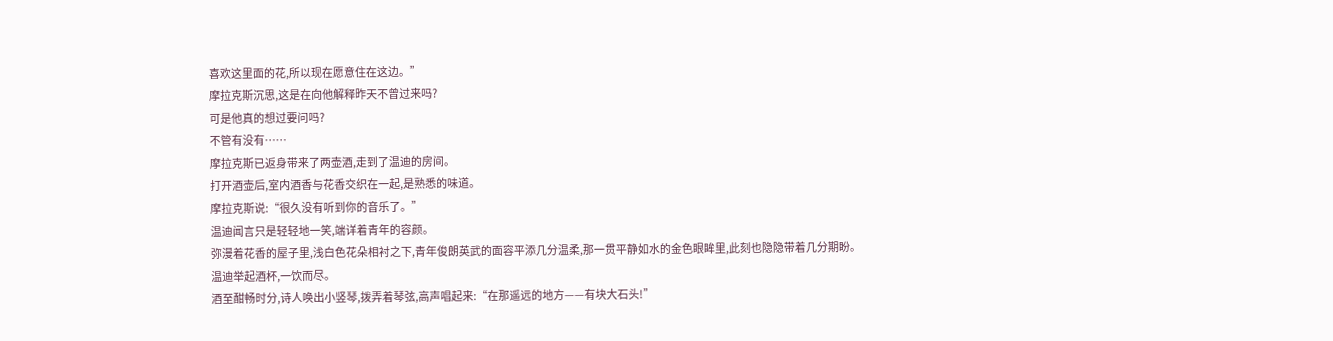喜欢这里面的花,所以现在愿意住在这边。”
摩拉克斯沉思,这是在向他解释昨天不曾过来吗?
可是他真的想过要问吗?
不管有没有……
摩拉克斯已返身带来了两壶酒,走到了温迪的房间。
打开酒壶后,室内酒香与花香交织在一起,是熟悉的味道。
摩拉克斯说:“很久没有听到你的音乐了。”
温迪闻言只是轻轻地一笑,端详着青年的容颜。
弥漫着花香的屋子里,浅白色花朵相衬之下,青年俊朗英武的面容平添几分温柔,那一贯平静如水的金色眼眸里,此刻也隐隐带着几分期盼。
温迪举起酒杯,一饮而尽。
酒至酣畅时分,诗人唤出小竖琴,拨弄着琴弦,高声唱起来:“在那遥远的地方——有块大石头!”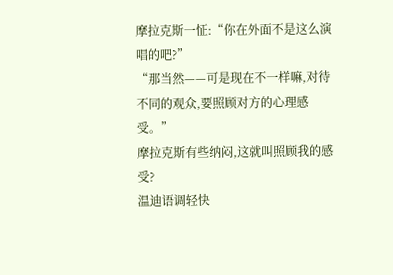摩拉克斯一怔:“你在外面不是这么演唱的吧?”
“那当然——可是现在不一样嘛,对待不同的观众,要照顾对方的心理感受。”
摩拉克斯有些纳闷,这就叫照顾我的感受?
温迪语调轻快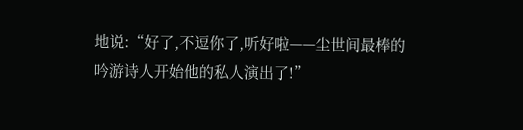地说:“好了,不逗你了,听好啦——尘世间最棒的吟游诗人开始他的私人演出了!”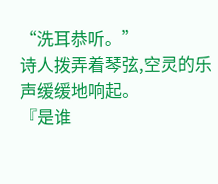“洗耳恭听。”
诗人拨弄着琴弦,空灵的乐声缓缓地响起。
『是谁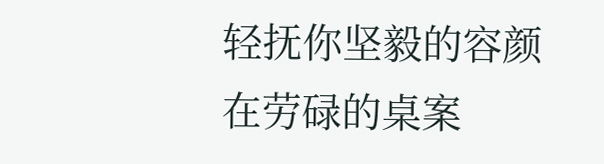轻抚你坚毅的容颜
在劳碌的桌案